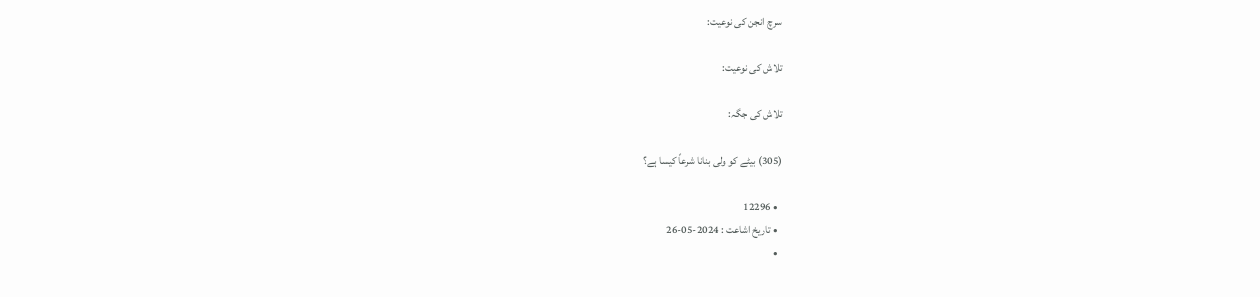سرچ انجن کی نوعیت:

تلاش کی نوعیت:

تلاش کی جگہ:

(305) بیٹے کو ولی بنانا شرعاً کیسا ہے؟

  • 12296
  • تاریخ اشاعت : 2024-05-26
  •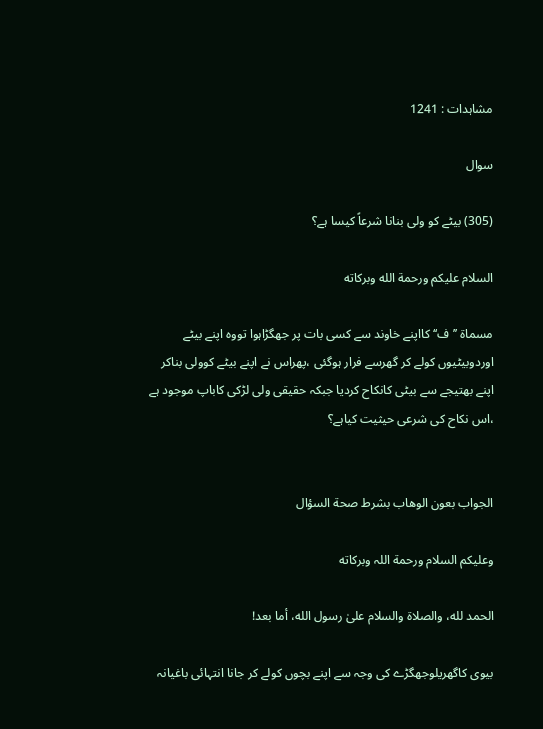مشاہدات : 1241

سوال

(305) بیٹے کو ولی بنانا شرعاً کیسا ہے؟

السلام عليكم ورحمة الله وبركاته

مسماۃ ’’ف‘‘کااپنے خاوند سے کسی بات پر جھگڑاہوا تووہ اپنے بیٹے اوردوبیٹیوں کولے کر گھرسے فرار ہوگئی ،پھراس نے اپنے بیٹے کوولی بناکر اپنے بھتیجے سے بیٹی کانکاح کردیا جبکہ حقیقی ولی لڑکی کاباپ موجود ہے ،اس نکاح کی شرعی حیثیت کیاہے؟


الجواب بعون الوهاب بشرط صحة السؤال

وعلیکم السلام ورحمة اللہ وبرکاته

الحمد لله، والصلاة والسلام علىٰ رسول الله، أما بعد!

بیوی کاگھریلوجھگڑے کی وجہ سے اپنے بچوں کولے کر جانا انتہائی باغیانہ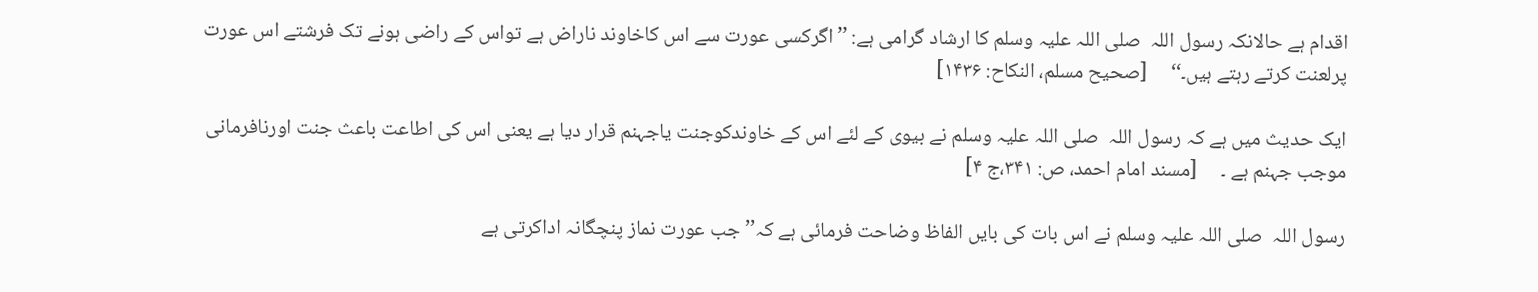اقدام ہے حالانکہ رسول اللہ  صلی اللہ علیہ وسلم کا ارشاد گرامی ہے: ’’اگرکسی عورت سے اس کاخاوند ناراض ہے تواس کے راضی ہونے تک فرشتے اس عورت پرلعنت کرتے رہتے ہیں۔‘‘     [صحیح مسلم، النکاح: ۱۴۳۶]

ایک حدیث میں ہے کہ رسول اللہ  صلی اللہ علیہ وسلم نے بیوی کے لئے اس کے خاوندکوجنت یاجہنم قرار دیا ہے یعنی اس کی اطاعت باعث جنت اورنافرمانی موجب جہنم ہے ۔     [مسند امام احمد، ص: ۳۴۱،ج ۴]

رسول اللہ  صلی اللہ علیہ وسلم نے اس بات کی بایں الفاظ وضاحت فرمائی ہے کہ’’ جب عورت نماز پنچگانہ اداکرتی ہے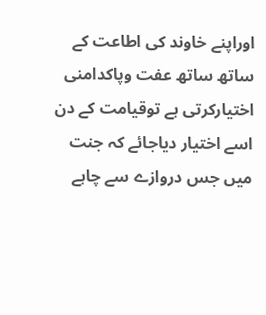اوراپنے خاوند کی اطاعت کے ساتھ ساتھ عفت وپاکدامنی اختیارکرتی ہے توقیامت کے دن اسے اختیار دیاجائے کہ جنت میں جس دروازے سے چاہے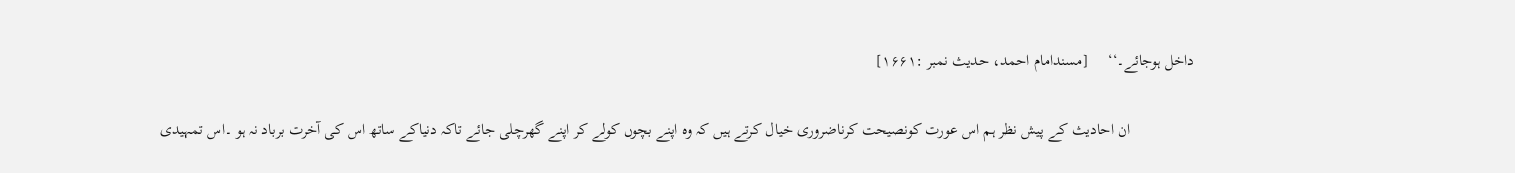داخل ہوجائے۔‘‘     [مسندامام احمد، حدیث نمبر :۱۶۶۱]

                ان احادیث کے پیش نظر ہم اس عورت کونصیحت کرناضروری خیال کرتے ہیں کہ وہ اپنے بچوں کولے کر اپنے گھرچلی جائے تاکہ دنیاکے ساتھ اس کی آخرت برباد نہ ہو ۔اس تمہیدی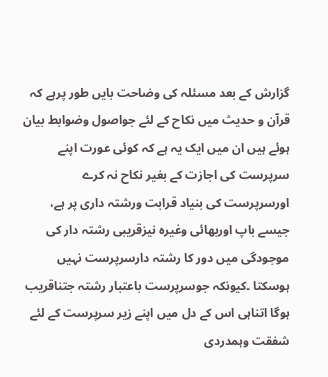گزارش کے بعد مسئلہ کی وضاحت بایں طور پرہے کہ قرآن و حدیث میں نکاح کے لئے جواصول وضوابط بیان ہوئے ہیں ان میں ایک یہ ہے کہ کوئی عورت اپنے سرپرست کی اجازت کے بغیر نکاح نہ کرے اورسرپرست کی بنیاد قرابت ورشتہ داری پر ہے، جیسے باپ اوربھائی وغیرہ نیزقریبی رشتہ دار کی موجودگی میں دور کا رشتہ دارسرپرست نہیں ہوسکتا ۔کیونکہ جوسرپرست باعتبار رشتہ جتناقریب ہوگا اتناہی اس کے دل میں اپنے زیر سرپرست کے لئے شفقت وہمدردی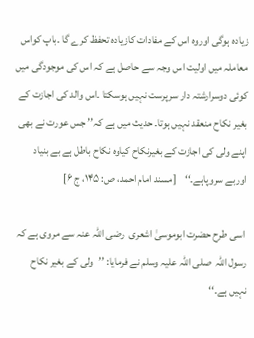زیادہ ہوگی اوروہ اس کے مفادات کازیادہ تحفظ کرے گا ۔باپ کواس معاملہ میں اولیت اس وجہ سے حاصل ہے کہ اس کی موجودگی میں کوئی دوسرارشتہ دار سرپرست نہیں ہوسکتا ۔اس والد کی اجازت کے بغیر نکاح منعقد نہیں ہوتا۔ حدیث میں ہے کہ’’ جس عورت نے بھی اپنے ولی کی اجازت کے بغیرنکاح کیاوہ نکاح باطل ہے بے بنیاد اوربے سروپاہے۔‘‘    [مسند امام احمد، ص: ۱۴۵، ج ۶]

 اسی طرح حضرت ابوموسیٰ اشعری  رضی اللہ عنہ سے مروی ہے کہ رسول اللہ  صلی اللہ علیہ وسلم نے فرمایا: ’’ولی کے بغیر نکاح نہیں ہے۔‘‘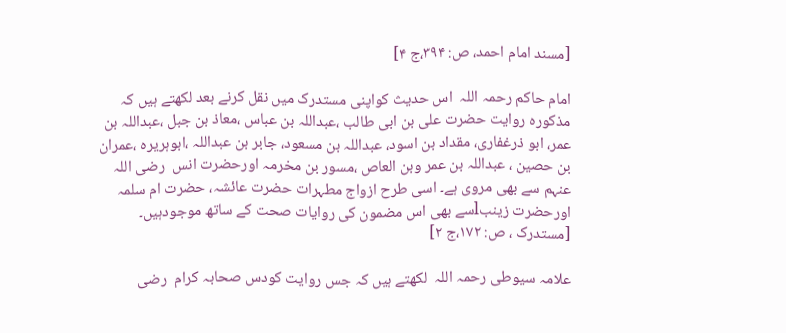[مسند امام احمد، ص: ۳۹۴،ج ۴]

امام حاکم رحمہ اللہ  اس حدیث کواپنی مستدرک میں نقل کرنے بعد لکھتے ہیں کہ مذکورہ روایت حضرت علی بن ابی طالب ،عبداللہ بن عباس ،معاذ بن جبل ،عبداللہ بن عمر، ابو ذرغفاری، مقداد بن اسود، عبداللہ بن مسعود، جابر بن عبداللہ ،ابوہریرہ ،عمران بن حصین ، عبداللہ بن عمر وبن العاص ،مسور بن مخرمہ اورحضرت انس  رضی اللہ عنہم سے بھی مروی ہے۔ اسی طرح ازواج مطہرات حضرت عائشہ، حضرت ام سلمہ اورحضرت زینبlسے بھی اس مضمون کی روایات صحت کے ساتھ موجودہیں۔ [مستدرک ، ص: ۱۷۲،ج ۲]

علامہ سیوطی رحمہ اللہ  لکھتے ہیں کہ جس روایت کودس صحابہ کرام  رضی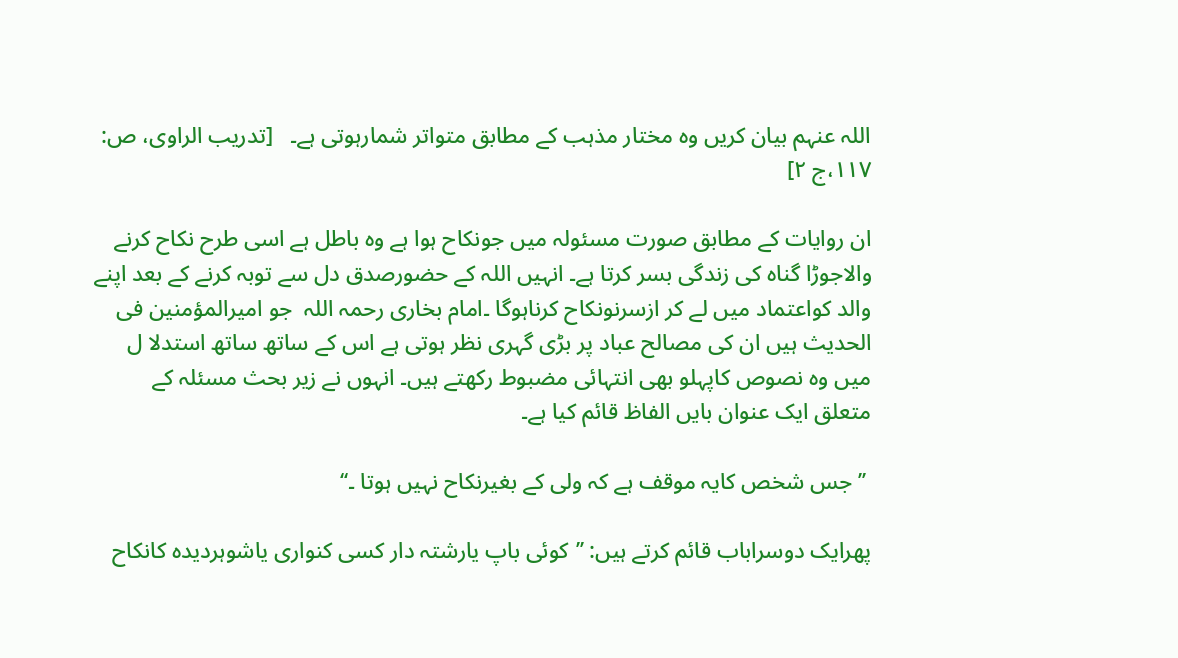اللہ عنہم بیان کریں وہ مختار مذہب کے مطابق متواتر شمارہوتی ہے۔   [تدریب الراوی، ص: ۱۱۷،ج ۲]

ان روایات کے مطابق صورت مسئولہ میں جونکاح ہوا ہے وہ باطل ہے اسی طرح نکاح کرنے والاجوڑا گناہ کی زندگی بسر کرتا ہے۔ انہیں اللہ کے حضورصدق دل سے توبہ کرنے کے بعد اپنے والد کواعتماد میں لے کر ازسرنونکاح کرناہوگا ۔امام بخاری رحمہ اللہ  جو امیرالمؤمنین فی الحدیث ہیں ان کی مصالح عباد پر بڑی گہری نظر ہوتی ہے اس کے ساتھ ساتھ استدلا ل میں وہ نصوص کاپہلو بھی انتہائی مضبوط رکھتے ہیں۔ انہوں نے زیر بحث مسئلہ کے متعلق ایک عنوان بایں الفاظ قائم کیا ہے۔

 ’’جس شخص کایہ موقف ہے کہ ولی کے بغیرنکاح نہیں ہوتا ۔‘‘

پھرایک دوسراباب قائم کرتے ہیں: ’’کوئی باپ یارشتہ دار کسی کنواری یاشوہردیدہ کانکاح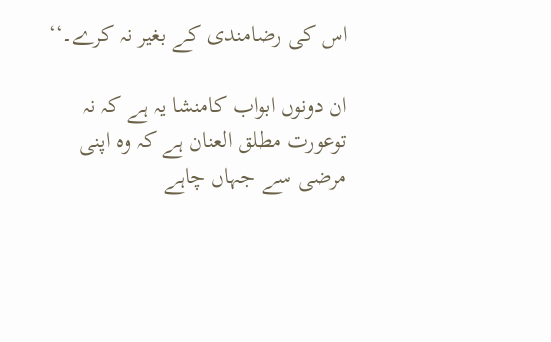اس کی رضامندی کے بغیر نہ کرے۔‘‘

ان دونوں ابواب کامنشا یہ ہے کہ نہ توعورت مطلق العنان ہے کہ وہ اپنی مرضی سے جہاں چاہے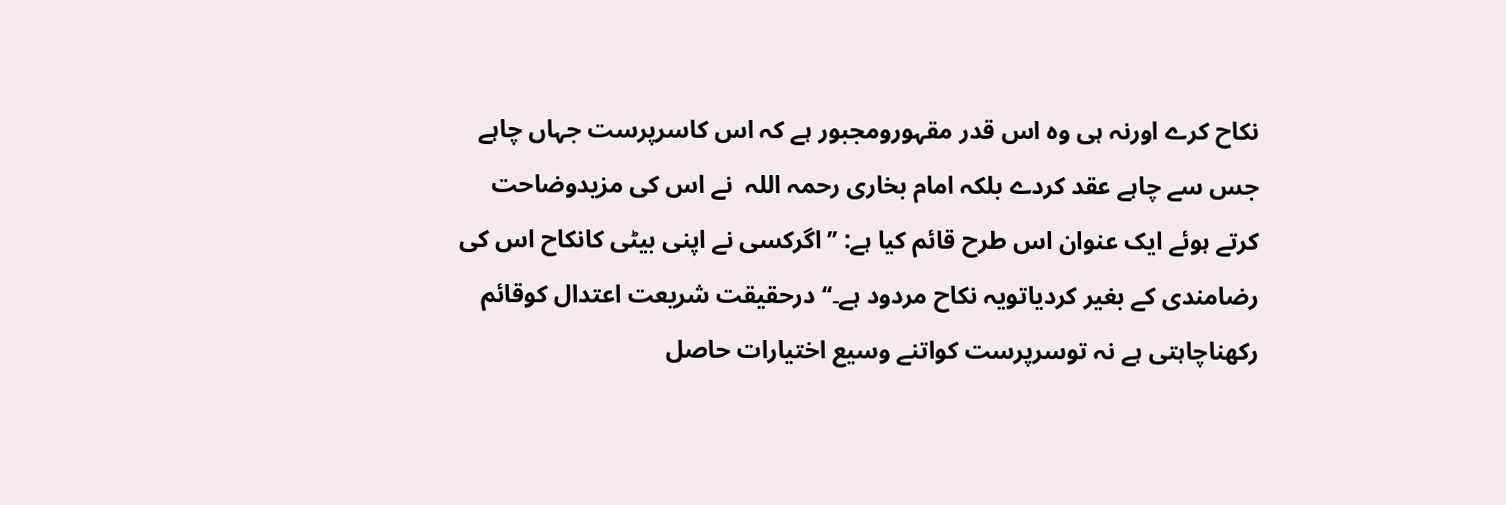نکاح کرے اورنہ ہی وہ اس قدر مقہورومجبور ہے کہ اس کاسرپرست جہاں چاہے جس سے چاہے عقد کردے بلکہ امام بخاری رحمہ اللہ  نے اس کی مزیدوضاحت کرتے ہوئے ایک عنوان اس طرح قائم کیا ہے: ’’اگرکسی نے اپنی بیٹی کانکاح اس کی رضامندی کے بغیر کردیاتویہ نکاح مردود ہے۔‘‘ درحقیقت شریعت اعتدال کوقائم رکھناچاہتی ہے نہ توسرپرست کواتنے وسیع اختیارات حاصل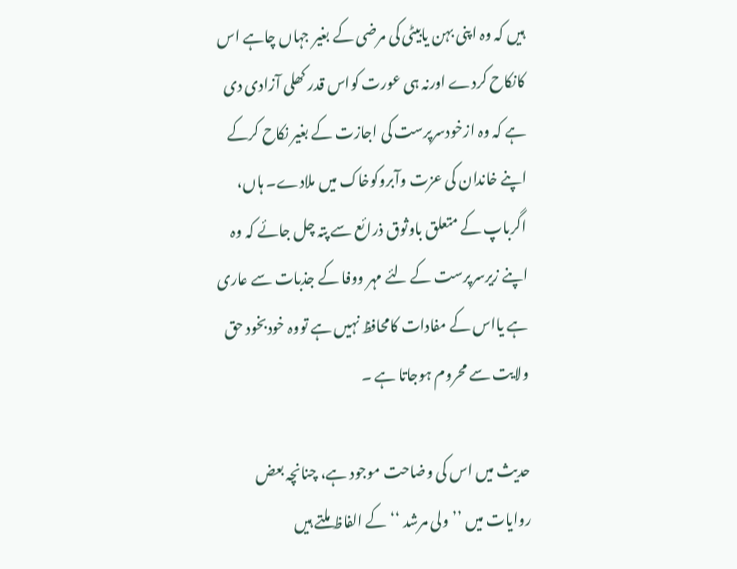ہیں کہ وہ اپنی بہن یابیٹی کی مرضی کے بغیر جہاں چاہے اس کانکاح کردے اورنہ ہی عورت کواس قدر کھلی آزادی دی ہے کہ وہ ازخودسرپرست کی اجازت کے بغیر نکاح کرکے اپنے خاندان کی عزت وآبروکوخاک میں ملادے۔ ہاں، اگرباپ کے متعلق باوثوق ذرائع سے پتہ چل جائے کہ وہ اپنے زیرسرپرست کے لئے مہر ووفا کے جذبات سے عاری ہے یااس کے مفادات کامحافظ نہیں ہے تووہ خودبخود حق ولایت سے محروم ہوجاتا ہے ۔

حدیث میں اس کی وضاحت موجود ہے، چنانچہ بعض روایات میں ’’ولی مرشد ‘‘کے الفاظ ملتے ہیں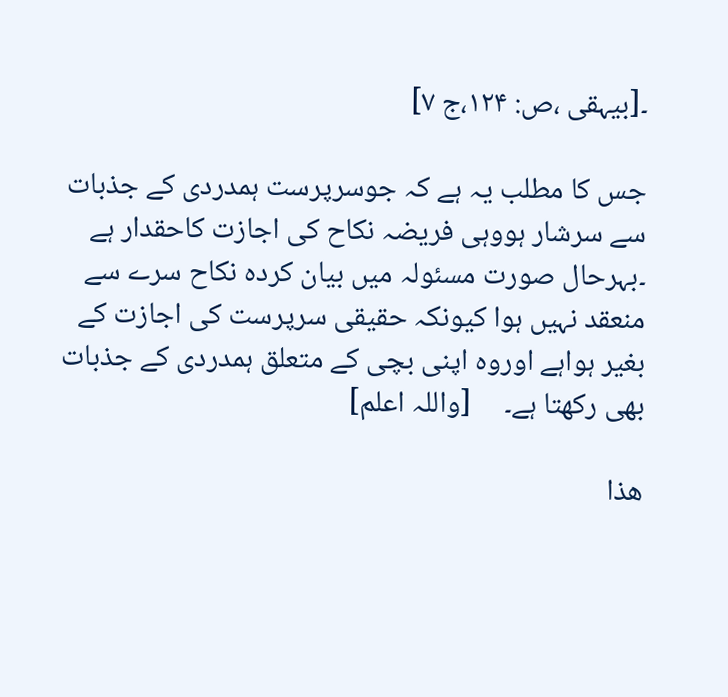۔[بیہقی ،ص: ۱۲۴،ج ۷]

جس کا مطلب یہ ہے کہ جوسرپرست ہمدردی کے جذبات سے سرشار ہووہی فریضہ نکاح کی اجازت کاحقدار ہے ۔بہرحال صورت مسئولہ میں بیان کردہ نکاح سرے سے منعقد نہیں ہوا کیونکہ حقیقی سرپرست کی اجازت کے بغیر ہواہے اوروہ اپنی بچی کے متعلق ہمدردی کے جذبات بھی رکھتا ہے۔     [واللہ اعلم]

ھذا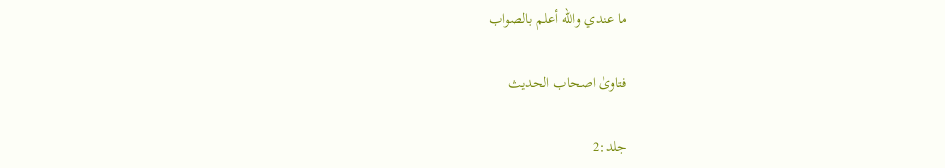ما عندي والله أعلم بالصواب

فتاویٰ اصحاب الحدیث

جلد:2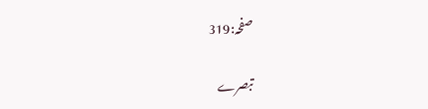صفحہ:319

تبصرے